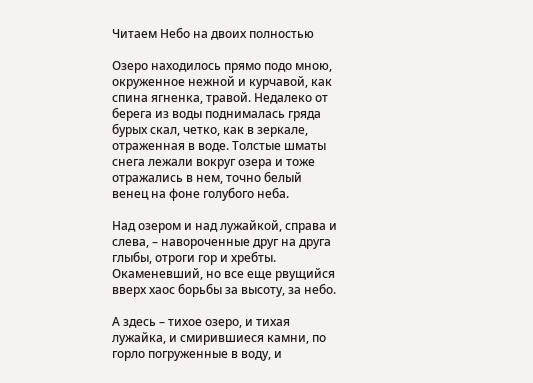Читаем Небо на двоих полностью

Озеро находилось прямо подо мною, окруженное нежной и курчавой, как спина ягненка, травой. Недалеко от берега из воды поднималась гряда бурых скал, четко, как в зеркале, отраженная в воде. Толстые шматы снега лежали вокруг озера и тоже отражались в нем, точно белый венец на фоне голубого неба.

Над озером и над лужайкой, справа и слева, – навороченные друг на друга глыбы, отроги гор и хребты. Окаменевший, но все еще рвущийся вверх хаос борьбы за высоту, за небо.

А здесь – тихое озеро, и тихая лужайка, и смирившиеся камни, по горло погруженные в воду, и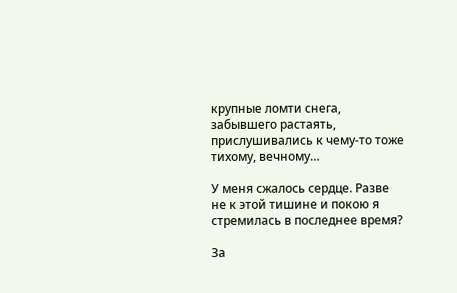крупные ломти снега, забывшего растаять, прислушивались к чему-то тоже тихому, вечному…

У меня сжалось сердце. Разве не к этой тишине и покою я стремилась в последнее время?

За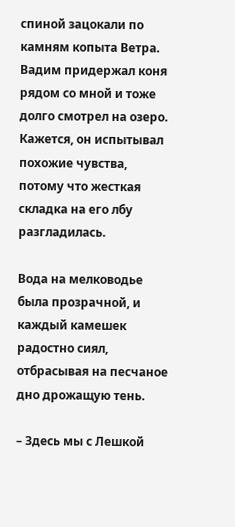спиной зацокали по камням копыта Ветра. Вадим придержал коня рядом со мной и тоже долго смотрел на озеро. Кажется, он испытывал похожие чувства, потому что жесткая складка на его лбу разгладилась.

Вода на мелководье была прозрачной, и каждый камешек радостно сиял, отбрасывая на песчаное дно дрожащую тень.

– Здесь мы с Лешкой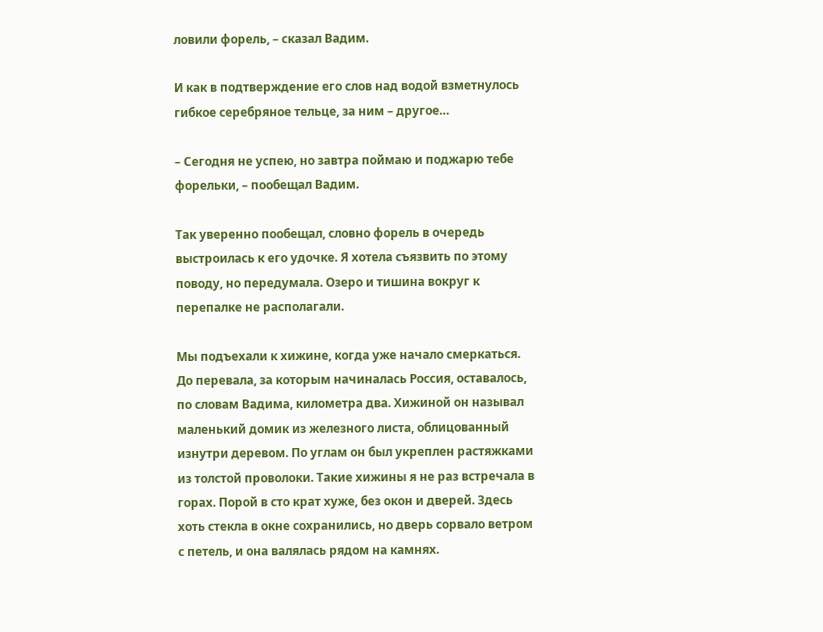ловили форель, – сказал Вадим.

И как в подтверждение его слов над водой взметнулось гибкое серебряное тельце, за ним – другое…

– Сегодня не успею, но завтра поймаю и поджарю тебе форельки, – пообещал Вадим.

Так уверенно пообещал, словно форель в очередь выстроилась к его удочке. Я хотела съязвить по этому поводу, но передумала. Озеро и тишина вокруг к перепалке не располагали.

Мы подъехали к хижине, когда уже начало смеркаться. До перевала, за которым начиналась Россия, оставалось, по словам Вадима, километра два. Хижиной он называл маленький домик из железного листа, облицованный изнутри деревом. По углам он был укреплен растяжками из толстой проволоки. Такие хижины я не раз встречала в горах. Порой в сто крат хуже, без окон и дверей. Здесь хоть стекла в окне сохранились, но дверь сорвало ветром с петель, и она валялась рядом на камнях.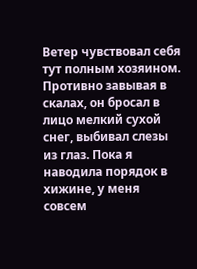Ветер чувствовал себя тут полным хозяином. Противно завывая в скалах, он бросал в лицо мелкий сухой снег, выбивал слезы из глаз. Пока я наводила порядок в хижине, у меня совсем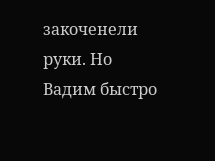закоченели руки. Но Вадим быстро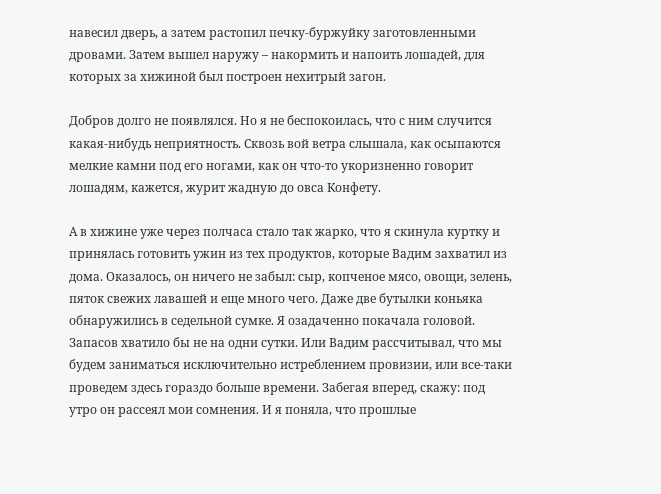навесил дверь, а затем растопил печку-буржуйку заготовленными дровами. Затем вышел наружу – накормить и напоить лошадей, для которых за хижиной был построен нехитрый загон.

Добров долго не появлялся. Но я не беспокоилась, что с ним случится какая-нибудь неприятность. Сквозь вой ветра слышала, как осыпаются мелкие камни под его ногами, как он что-то укоризненно говорит лошадям, кажется, журит жадную до овса Конфету.

А в хижине уже через полчаса стало так жарко, что я скинула куртку и принялась готовить ужин из тех продуктов, которые Вадим захватил из дома. Оказалось, он ничего не забыл: сыр, копченое мясо, овощи, зелень, пяток свежих лавашей и еще много чего. Даже две бутылки коньяка обнаружились в седельной сумке. Я озадаченно покачала головой. Запасов хватило бы не на одни сутки. Или Вадим рассчитывал, что мы будем заниматься исключительно истреблением провизии, или все-таки проведем здесь гораздо больше времени. Забегая вперед, скажу: под утро он рассеял мои сомнения. И я поняла, что прошлые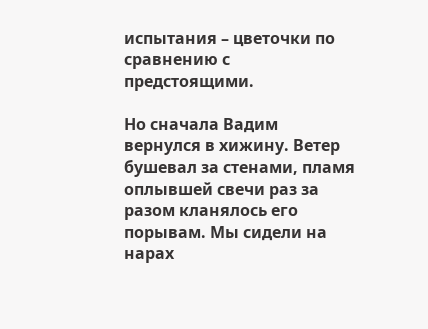испытания – цветочки по сравнению с предстоящими.

Но сначала Вадим вернулся в хижину. Ветер бушевал за стенами, пламя оплывшей свечи раз за разом кланялось его порывам. Мы сидели на нарах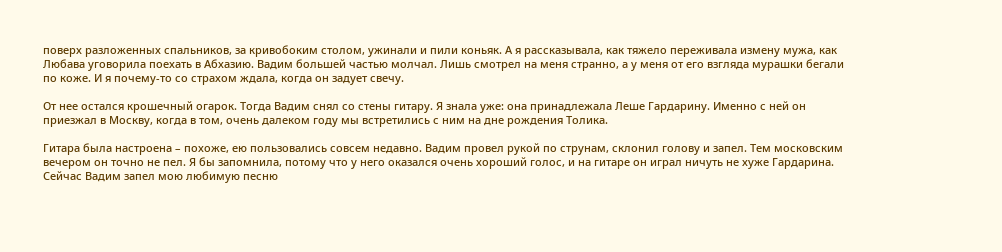поверх разложенных спальников, за кривобоким столом, ужинали и пили коньяк. А я рассказывала, как тяжело переживала измену мужа, как Любава уговорила поехать в Абхазию. Вадим большей частью молчал. Лишь смотрел на меня странно, а у меня от его взгляда мурашки бегали по коже. И я почему-то со страхом ждала, когда он задует свечу.

От нее остался крошечный огарок. Тогда Вадим снял со стены гитару. Я знала уже: она принадлежала Леше Гардарину. Именно с ней он приезжал в Москву, когда в том, очень далеком году мы встретились с ним на дне рождения Толика.

Гитара была настроена – похоже, ею пользовались совсем недавно. Вадим провел рукой по струнам, склонил голову и запел. Тем московским вечером он точно не пел. Я бы запомнила, потому что у него оказался очень хороший голос, и на гитаре он играл ничуть не хуже Гардарина. Сейчас Вадим запел мою любимую песню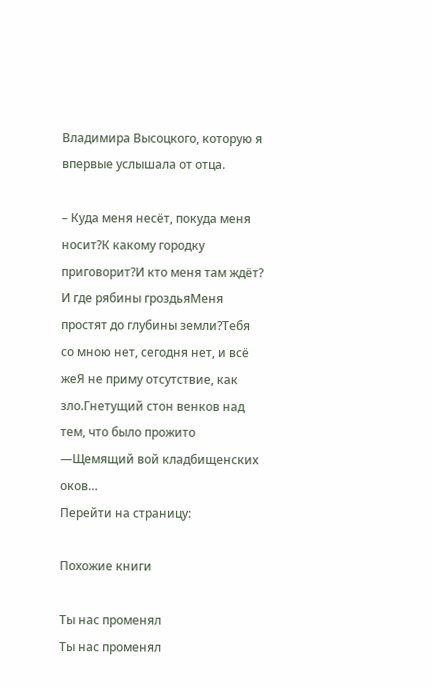Владимира Высоцкого, которую я впервые услышала от отца.

– Куда меня несёт, покуда меня носит?К какому городку приговорит?И кто меня там ждёт? И где рябины гроздьяМеня простят до глубины земли?Тебя со мною нет, сегодня нет, и всё жеЯ не приму отсутствие, как зло.Гнетущий стон венков над тем, что было прожито —Щемящий вой кладбищенских оков…
Перейти на страницу:

Похожие книги

Ты нас променял
Ты нас променял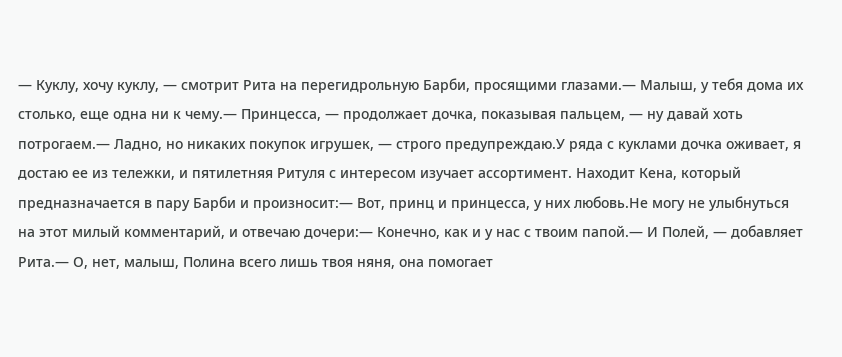— Куклу, хочу куклу, — смотрит Рита на перегидрольную Барби, просящими глазами.— Малыш, у тебя дома их столько, еще одна ни к чему.— Принцесса, — продолжает дочка, показывая пальцем, — ну давай хоть потрогаем.— Ладно, но никаких покупок игрушек, — строго предупреждаю.У ряда с куклами дочка оживает, я достаю ее из тележки, и пятилетняя Ритуля с интересом изучает ассортимент. Находит Кена, который предназначается в пару Барби и произносит:— Вот, принц и принцесса, у них любовь.Не могу не улыбнуться на этот милый комментарий, и отвечаю дочери:— Конечно, как и у нас с твоим папой.— И Полей, — добавляет Рита.— О, нет, малыш, Полина всего лишь твоя няня, она помогает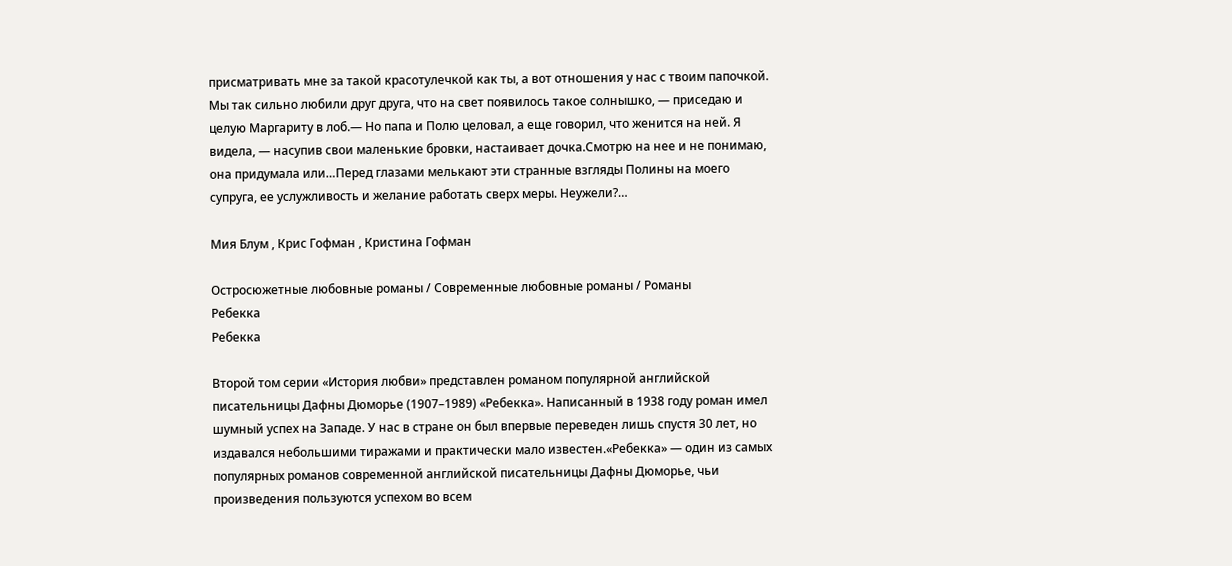присматривать мне за такой красотулечкой как ты, а вот отношения у нас с твоим папочкой. Мы так сильно любили друг друга, что на свет появилось такое солнышко, — приседаю и целую Маргариту в лоб.— Но папа и Полю целовал, а еще говорил, что женится на ней. Я видела, — насупив свои маленькие бровки, настаивает дочка.Смотрю на нее и не понимаю, она придумала или…Перед глазами мелькают эти странные взгляды Полины на моего супруга, ее услужливость и желание работать сверх меры. Неужели?…

Мия Блум , Крис Гофман , Кристина Гофман

Остросюжетные любовные романы / Современные любовные романы / Романы
Ребекка
Ребекка

Второй том серии «История любви» представлен романом популярной английской писательницы Дафны Дюморье (1907–1989) «Ребекка». Написанный в 1938 году роман имел шумный успех на Западе. У нас в стране он был впервые переведен лишь спустя 30 лет, но издавался небольшими тиражами и практически мало известен.«Ребекка» — один из самых популярных романов современной английской писательницы Дафны Дюморье, чьи произведения пользуются успехом во всем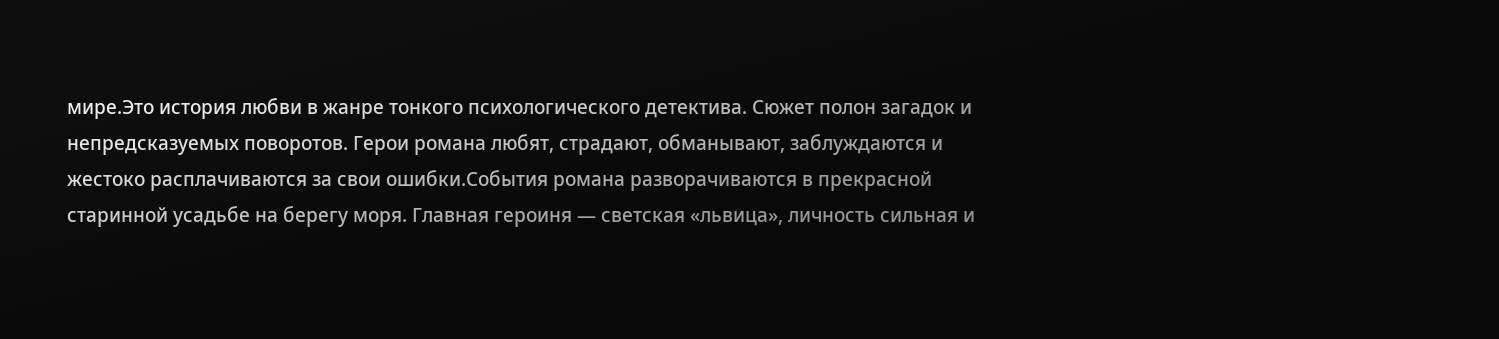мире.Это история любви в жанре тонкого психологического детектива. Сюжет полон загадок и непредсказуемых поворотов. Герои романа любят, страдают, обманывают, заблуждаются и жестоко расплачиваются за свои ошибки.События романа разворачиваются в прекрасной старинной усадьбе на берегу моря. Главная героиня — светская «львица», личность сильная и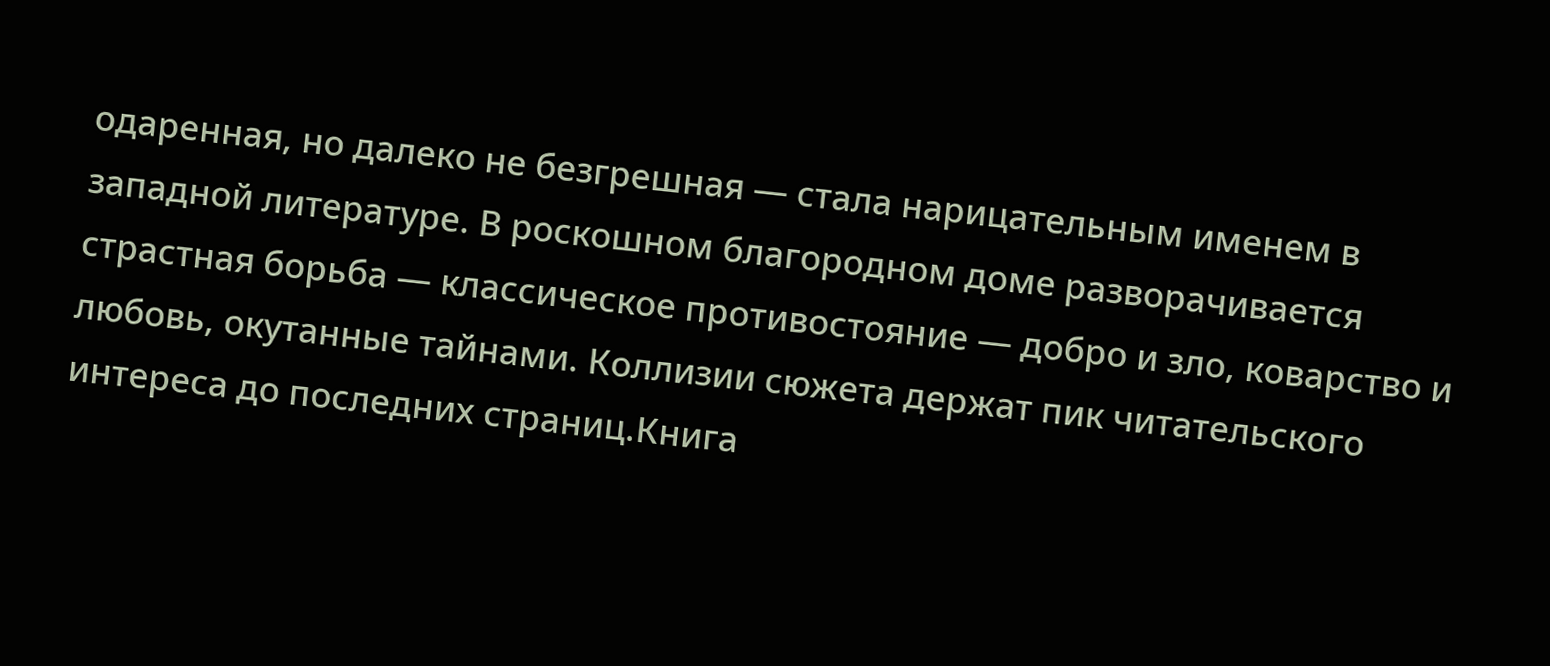одаренная, но далеко не безгрешная — стала нарицательным именем в западной литературе. В роскошном благородном доме разворачивается страстная борьба — классическое противостояние — добро и зло, коварство и любовь, окутанные тайнами. Коллизии сюжета держат пик читательского интереса до последних страниц.Книга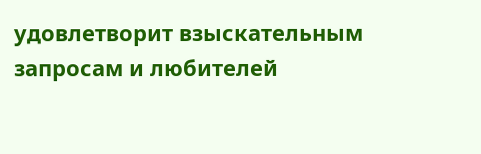удовлетворит взыскательным запросам и любителей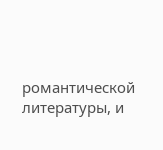романтической литературы, и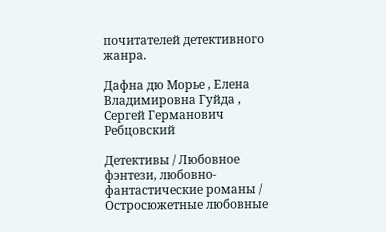почитателей детективного жанра.

Дафна дю Морье , Елена Владимировна Гуйда , Сергей Германович Ребцовский

Детективы / Любовное фэнтези, любовно-фантастические романы / Остросюжетные любовные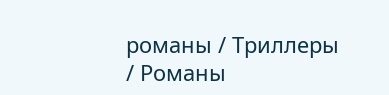романы / Триллеры / Романы